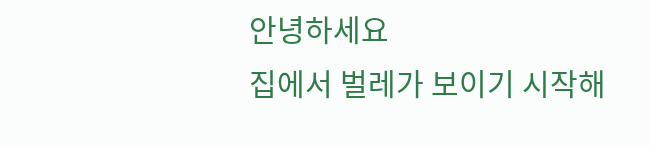안녕하세요
집에서 벌레가 보이기 시작해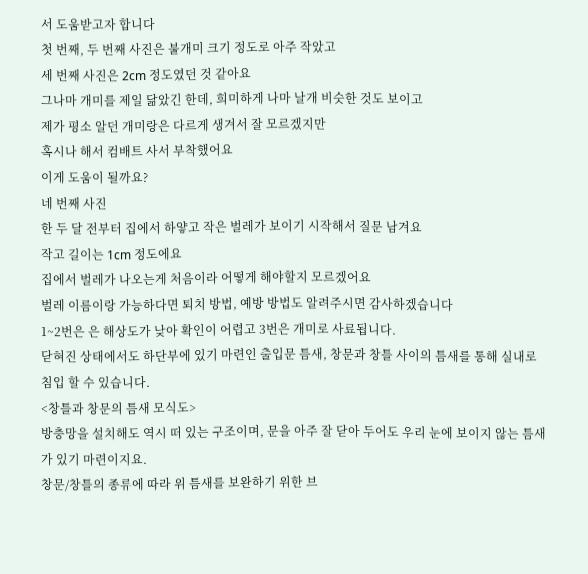서 도움받고자 합니다
첫 번째, 두 번째 사진은 불개미 크기 정도로 아주 작았고
세 번째 사진은 2cm 정도였던 것 같아요
그나마 개미를 제일 닮았긴 한데, 희미하게 나마 날개 비슷한 것도 보이고
제가 평소 알던 개미랑은 다르게 생겨서 잘 모르겠지만
혹시나 해서 컴배트 사서 부착했어요
이게 도움이 될까요?
네 번째 사진
한 두 달 전부터 집에서 하얗고 작은 벌레가 보이기 시작해서 질문 남겨요
작고 길이는 1cm 정도에요
집에서 벌레가 나오는게 처음이라 어떻게 해야할지 모르겠어요
벌레 이름이랑 가능하다면 퇴치 방법, 예방 방법도 알려주시면 감사하겠습니다
1~2번은 은 해상도가 낮아 확인이 어렵고 3번은 개미로 사료됩니다.
닫혀진 상태에서도 하단부에 있기 마련인 출입문 틈새, 창문과 창틀 사이의 틈새를 통해 실내로 침입 할 수 있습니다.
<창틀과 창문의 틈새 모식도>
방충망을 설치해도 역시 떠 있는 구조이며, 문을 아주 잘 닫아 두어도 우리 눈에 보이지 않는 틈새가 있기 마련이지요.
창문/창틀의 종류에 따라 위 틈새를 보완하기 위한 브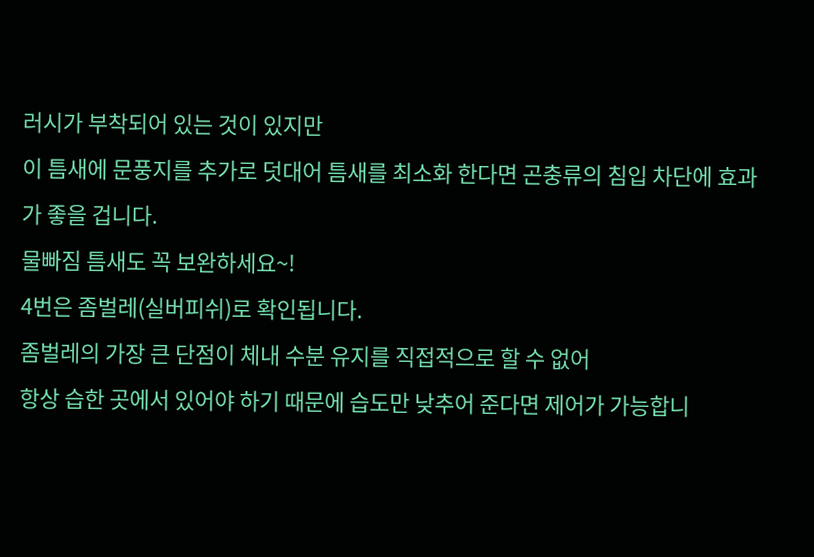러시가 부착되어 있는 것이 있지만
이 틈새에 문풍지를 추가로 덧대어 틈새를 최소화 한다면 곤충류의 침입 차단에 효과가 좋을 겁니다.
물빠짐 틈새도 꼭 보완하세요~!
4번은 좀벌레(실버피쉬)로 확인됩니다.
좀벌레의 가장 큰 단점이 체내 수분 유지를 직접적으로 할 수 없어
항상 습한 곳에서 있어야 하기 때문에 습도만 낮추어 준다면 제어가 가능합니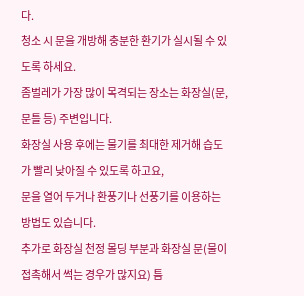다.
청소 시 문을 개방해 충분한 환기가 실시될 수 있도록 하세요.
좀벌레가 가장 많이 목격되는 장소는 화장실(문, 문틀 등) 주변입니다.
화장실 사용 후에는 물기를 최대한 제거해 습도가 빨리 낮아질 수 있도록 하고요,
문을 열어 두거나 환풍기나 선풍기를 이용하는 방법도 있습니다.
추가로 화장실 천정 몰딩 부분과 화장실 문(물이 접촉해서 썩는 경우가 많지요) 틈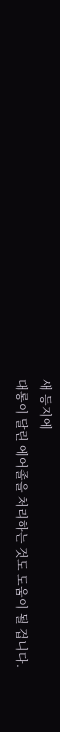새 등지에
대롱이 달린 에어졸을 처리하는 것도 도움이 될 겁니다.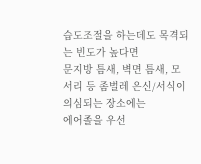습도조절을 하는데도 목격되는 빈도가 높다면
문지방 틈새, 벽면 틈새, 모서리 등 좀벌레 은신/서식이 의심되는 장소에는
에어졸을 우선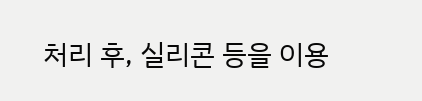처리 후, 실리콘 등을 이용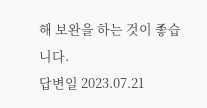해 보완을 하는 것이 좋습니다.
답변일 2023.07.21